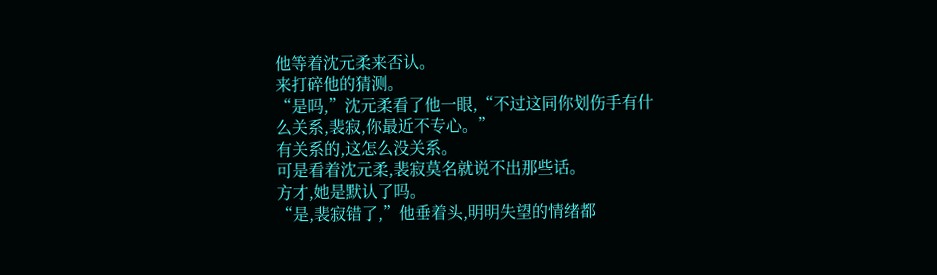他等着沈元柔来否认。
来打碎他的猜测。
“是吗,”沈元柔看了他一眼,“不过这同你划伤手有什么关系,裴寂,你最近不专心。”
有关系的,这怎么没关系。
可是看着沈元柔,裴寂莫名就说不出那些话。
方才,她是默认了吗。
“是,裴寂错了,”他垂着头,明明失望的情绪都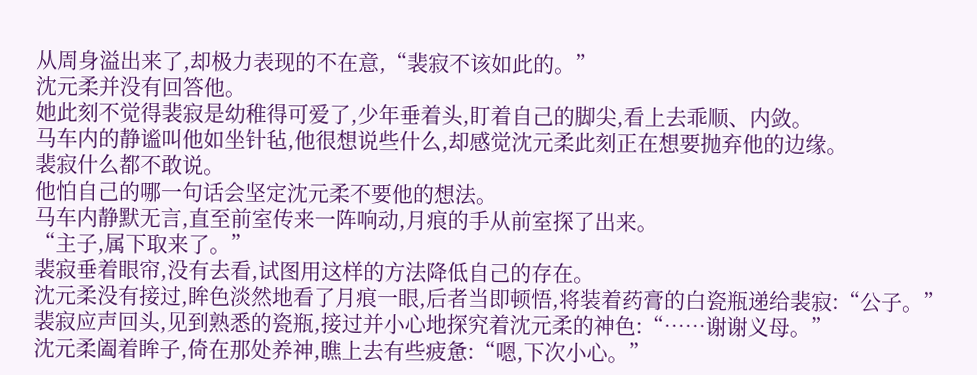从周身溢出来了,却极力表现的不在意,“裴寂不该如此的。”
沈元柔并没有回答他。
她此刻不觉得裴寂是幼稚得可爱了,少年垂着头,盯着自己的脚尖,看上去乖顺、内敛。
马车内的静谧叫他如坐针毡,他很想说些什么,却感觉沈元柔此刻正在想要抛弃他的边缘。
裴寂什么都不敢说。
他怕自己的哪一句话会坚定沈元柔不要他的想法。
马车内静默无言,直至前室传来一阵响动,月痕的手从前室探了出来。
“主子,属下取来了。”
裴寂垂着眼帘,没有去看,试图用这样的方法降低自己的存在。
沈元柔没有接过,眸色淡然地看了月痕一眼,后者当即顿悟,将装着药膏的白瓷瓶递给裴寂:“公子。”
裴寂应声回头,见到熟悉的瓷瓶,接过并小心地探究着沈元柔的神色:“……谢谢义母。”
沈元柔阖着眸子,倚在那处养神,瞧上去有些疲惫:“嗯,下次小心。”